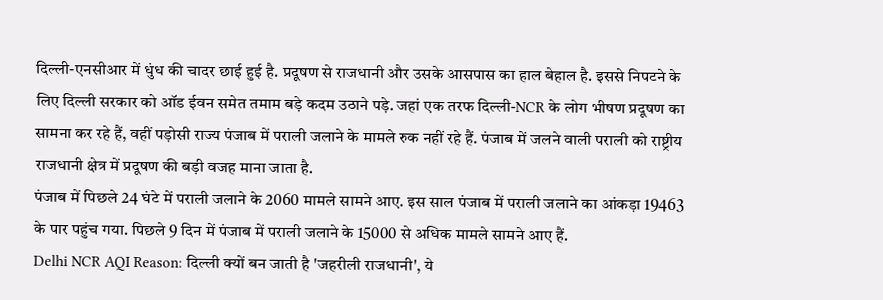दिल्ली-एनसीआर में धुंध की चादर छाई हुई है. प्रदूषण से राजधानी और उसके आसपास का हाल बेहाल है. इससे निपटने के लिए दिल्ली सरकार को ऑड ईवन समेत तमाम बड़े कदम उठाने पड़े. जहां एक तरफ दिल्ली-NCR के लोग भीषण प्रदूषण का सामना कर रहे हैं, वहीं पड़ोसी राज्य पंजाब में पराली जलाने के मामले रुक नहीं रहे हैं. पंजाब में जलने वाली पराली को राष्ट्रीय राजधानी क्षेत्र में प्रदूषण की बड़ी वजह माना जाता है.
पंजाब में पिछले 24 घंटे में पराली जलाने के 2060 मामले सामने आए. इस साल पंजाब में पराली जलाने का आंकड़ा 19463 के पार पहुंच गया. पिछले 9 दिन में पंजाब में पराली जलाने के 15000 से अधिक मामले सामने आए हैं.
Delhi NCR AQI Reason: दिल्ली क्यों बन जाती है 'जहरीली राजधानी', ये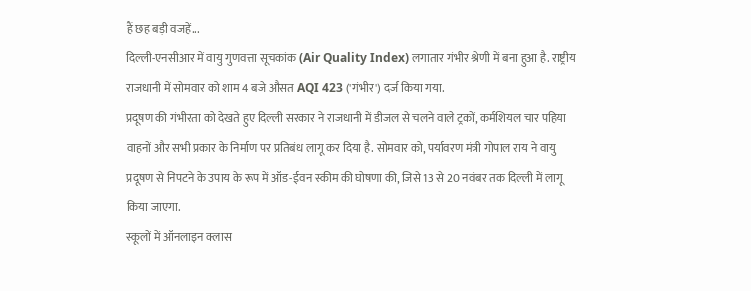हैं छह बड़ी वजहें...
दिल्ली-एनसीआर में वायु गुणवत्ता सूचकांक (Air Quality Index) लगातार गंभीर श्रेणी में बना हुआ है. राष्ट्रीय राजधानी में सोमवार को शाम 4 बजे औसत AQI 423 ('गंभीर') दर्ज किया गया.
प्रदूषण की गंभीरता को देखते हुए दिल्ली सरकार ने राजधानी में डीजल से चलने वाले ट्रकों, कर्मशियल चार पहिया वाहनों और सभी प्रकार के निर्माण पर प्रतिबंध लागू कर दिया है. सोमवार को, पर्यावरण मंत्री गोपाल राय ने वायु प्रदूषण से निपटने के उपाय के रूप में ऑड-ईवन स्कीम की घोषणा की, जिसे 13 से 20 नवंबर तक दिल्ली में लागू किया जाएगा.
स्कूलों में ऑनलाइन क्लास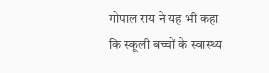गोपाल राय ने यह भी कहा कि स्कूली बच्चों के स्वास्थ्य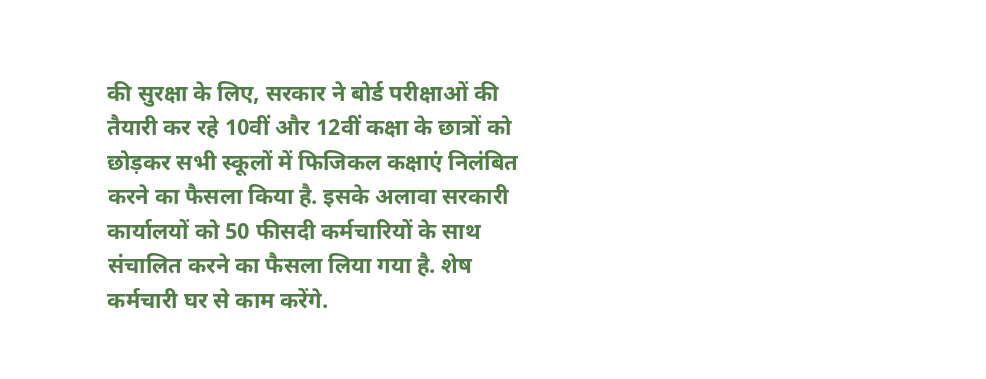की सुरक्षा के लिए, सरकार ने बोर्ड परीक्षाओं की तैयारी कर रहे 10वीं और 12वीं कक्षा के छात्रों को छोड़कर सभी स्कूलों में फिजिकल कक्षाएं निलंबित करने का फैसला किया है. इसके अलावा सरकारी कार्यालयों को 50 फीसदी कर्मचारियों के साथ संचालित करने का फैसला लिया गया है. शेष कर्मचारी घर से काम करेंगे.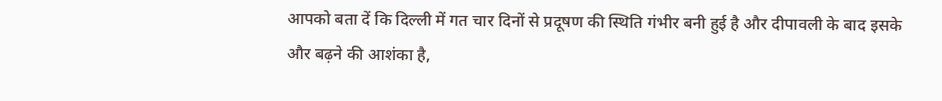आपको बता दें कि दिल्ली में गत चार दिनों से प्रदूषण की स्थिति गंभीर बनी हुई है और दीपावली के बाद इसके और बढ़ने की आशंका है,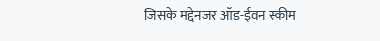जिसके मद्देनजर ऑड-ईवन स्कीम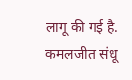लागू की गई है.
कमलजीत संधू